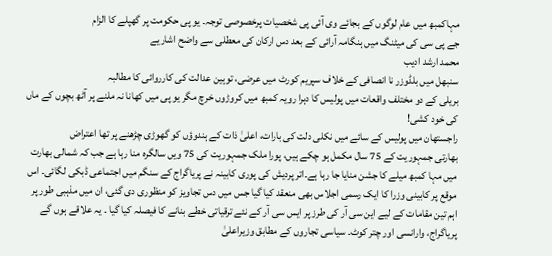مہاکمبھ میں عام لوگوں کے بجائے وی آئی پی شخصیات پرخصوصی توجہ۔ یو پی حکومت پر گھپلے کا الزام
جے پی سی کی میٹنگ میں ہنگامہ آرائی کے بعد دس ارکان کی معطلی سے واضح اشاریے
محمد ارشد ادیب
سنبھل میں بلڈوزر نا انصافی کے خلاف سپریم کورٹ میں عرضی، توہین عدالت کی کارروائی کا مطالبہ
بریلی کے دو مختلف واقعات میں پولیس کا دہرا رویہ کمبھ میں کروڑوں خرچ مگر یو پی میں کھانا نہ ملنے پر آٹھ بچوں کے ماں کی خود کشی!
راجستھان میں پولیس کے سائے میں نکلی دلت کی بارات، اعلیٰ ذات کے ہندوؤں کو گھوڑی چڑھنے پر تھا اعتراض
بھارتی جمہوریت کے 75 سال مکمل ہو چکے ہیں، پورا ملک جمہوریت کی 75 ویں سالگرہ منا رہا ہے جب کہ شمالی بھارت میں مہا کمبھ میلے کا جشن منایا جا رہا ہے۔اتر پردیش کی پوری کابینہ نے پریاگراج کے سنگم میں اجتماعی ڈبکی لگائی۔ اس موقع پر کابینی وزرا کا ایک رسمی اجلاس بھی منعقد کیا گیا جس میں دس تجاویز کو منظوری دی گئی، ان میں مذہبی طور پر اہم تین مقامات کے لیے این سی آر کی طرز پر ایس سی آر کے نئے ترقیاتی خطے بنانے کا فیصلہ کیا گیا ۔ یہ علاقے ہوں گے پریاگراج، وارانسی اور چتر کوٹ۔ سیاسی تجاروں کے مطابق وزیراعلیٰ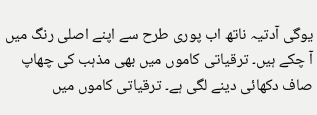یوگی آدتیہ ناتھ اب پوری طرح سے اپنے اصلی رنگ میں آ چکے ہیں۔ ترقیاتی کاموں میں بھی مذہب کی چھاپ صاف دکھائی دینے لگی ہے۔ ترقیاتی کاموں میں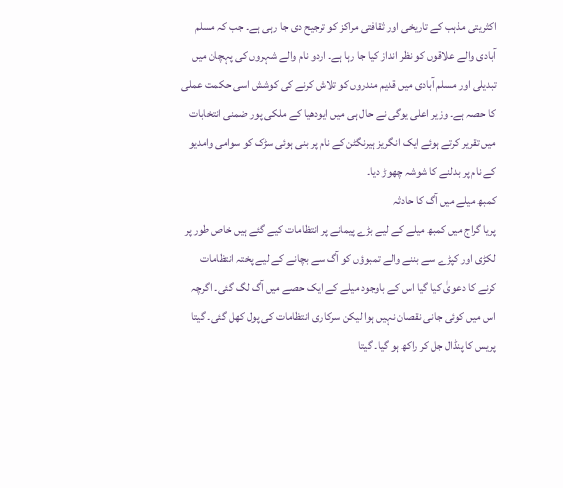اکثریتی مذہب کے تاریخی اور ثقافتی مراکز کو ترجیح دی جا رہی ہے۔ جب کہ مسلم آبادی والے علاقوں کو نظر انداز کیا جا رہا ہے۔ اردو نام والے شہروں کی پہچان میں تبدیلی اور مسلم آبادی میں قدیم مندروں کو تلاش کرنے کی کوشش اسی حکمت عملی کا حصہ ہے۔ وزیر اعلی یوگی نے حال ہی میں ایودھیا کے ملکی پور ضمنی انتخابات میں تقریر کرتے ہوئے ایک انگریز ہیرنگٹن کے نام پر بنی ہوئی سڑک کو سوامی وامدیو کے نام پر بدلنے کا شوشہ چھوڑ دیا۔
کمبھ میلے میں آگ کا حادثہ
پریا گراج میں کمبھ میلے کے لیے بڑے پیمانے پر انتظامات کیے گئے ہیں خاص طور پر لکڑی اور کپڑے سے بننے والے تمبوؤں کو آگ سے بچانے کے لیے پختہ انتظامات کرنے کا دعویٰ کیا گیا اس کے باوجود میلے کے ایک حصے میں آگ لگ گئی۔ اگرچہ اس میں کوئی جانی نقصان نہیں ہوا لیکن سرکاری انتظامات کی پول کھل گئی۔ گیتا پریس کا پنڈال جل کر راکھ ہو گیا۔ گیتا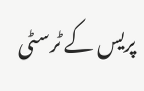پریس کے ٹرسٹی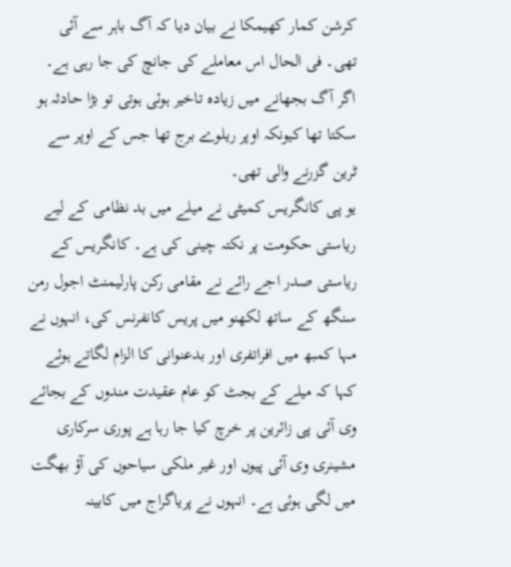کرشن کمار کھیمکا نے بیان دیا کہ آگ باہر سے آئی تھی۔ فی الحال اس معاملے کی جانچ کی جا رہی ہے۔ اگر آگ بجھانے میں زیادہ تاخیر ہوئی ہوتی تو بڑا حادثہ ہو سکتا تھا کیونکہ اوپر ریلوے برج تھا جس کے اوپر سے ٹرین گزرنے والی تھی۔
یو پی کانگریس کمیٹی نے میلے میں بد نظامی کے لیے ریاستی حکومت پر نکتہ چینی کی ہے۔ کانگریس کے ریاستی صدر اجے رائے نے مقامی رکن پارلیمنٹ اجول رمن سنگھ کے ساتھ لکھنو میں پریس کانفرنس کی، انہوں نے مہا کمبھ میں افراتفری اور بدعنوانی کا الزام لگاتے ہوئے کہا کہ میلے کے بجٹ کو عام عقیدت مندوں کے بجائے وی آئی پی زائرین پر خرچ کیا جا رہا ہے پوری سرکاری مشینری وی آئی پیوں اور غیر ملکی سیاحوں کی آؤ بھگت میں لگی ہوئی ہے۔ انہوں نے پریاگراج میں کابینہ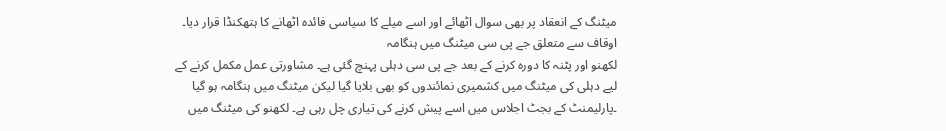میٹنگ کے انعقاد پر بھی سوال اٹھائے اور اسے میلے کا سیاسی فائدہ اٹھانے کا ہتھکنڈا قرار دیا۔
اوقاف سے متعلق جے پی سی میٹنگ میں ہنگامہ
لکھنو اور پٹنہ کا دورہ کرنے کے بعد جے پی سی دہلی پہنچ گئی ہے۔ مشاورتی عمل مکمل کرنے کے لیے دہلی کی میٹنگ میں کشمیری نمائندوں کو بھی بلایا گیا لیکن میٹنگ میں ہنگامہ ہو گیا ۔پارلیمنٹ کے بجٹ اجلاس میں اسے پیش کرنے کی تیاری چل رہی ہے۔ لکھنو کی میٹنگ میں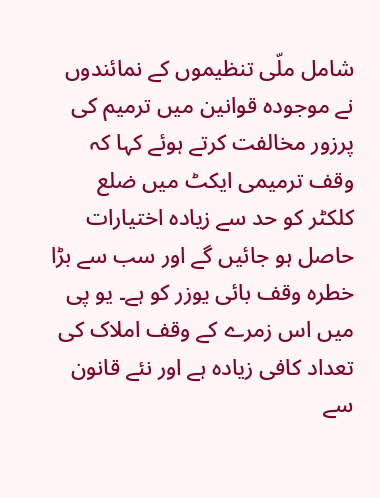شامل ملّی تنظیموں کے نمائندوں نے موجودہ قوانین میں ترمیم کی پرزور مخالفت کرتے ہوئے کہا کہ وقف ترمیمی ایکٹ میں ضلع کلکٹر کو حد سے زیادہ اختیارات حاصل ہو جائیں گے اور سب سے بڑا خطرہ وقف بائی یوزر کو ہے۔ یو پی میں اس زمرے کے وقف املاک کی تعداد کافی زیادہ ہے اور نئے قانون سے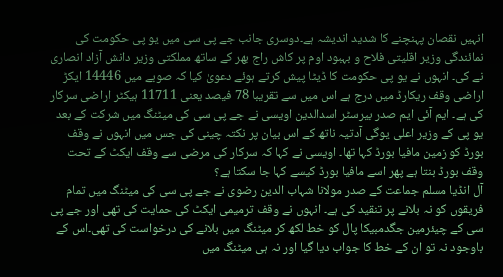انہیں نقصان پہنچنے کا شدید اندیشہ ہے۔دوسری جانب جے پی سی میں یو پی حکومت کی نمائندگی وزیر اقلیتی فلاح و بہبود اوم پر کاش راج بھر کے ساتھ مملکتی وزیر دانش آزاد انصاری نے کی۔ انہوں نے یو پی حکومت کا ڈیٹا پیش کرتے ہوئے دعویٰ کیا کہ صوبے میں 14446 ایکڑ اراضی وقف ریکارڈ میں درج ہے اس میں سے تقریبا 78 فیصد یعنی 11711 ہیکٹر اراضی سرکار کی ہے۔ ایم آئی ایم صدر بیرسٹر اسدالدین اویسی نے جے پی سی کی میٹنگ میں شرکت کے بعد یو پی کے وزیر اعلی یوگی آدتیہ ناتھ کے اس بیان پر نکتہ چینی کی جس میں انہوں نے وقف بورڈ کو زمین مافیا بورڈ کہا تھا۔ اویسی نے کہا کہ سرکار کی مرضی سے وقف ایکٹ کے تحت وقف بورڈ بنتا ہے پھر اسے مافیا بورڈ کیسے کہا جا سکتا ہے؟
آل انڈیا مسلم جماعت کے صدر مولانا شہاب الدین رضوی نے جے پی سی کی میٹنگ میں تمام فریقوں کو نہ بلانے پر تنقید کی ہے۔ انہوں نے وقف ترمیمی ایکٹ کی حمایت کی تھی اور جے پی سی کے چیئرمین جگدمبیکا پال کو خط لکھ کر میٹنگ میں بلانے کی درخواست کی تھی۔اس کے باوجود نہ تو ان کے خط کا جواب دیا گیا اور نہ ہی میٹنگ میں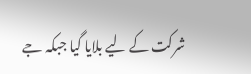شرکت کے لیے بلایا گیا جبکہ جے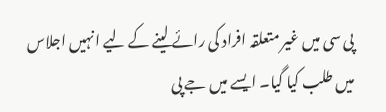پی سی میں غیر متعلقہ افراد کی رائے لینے کے لیے انہیں اجلاس میں طلب کیا گیا۔ ایسے میں جے پی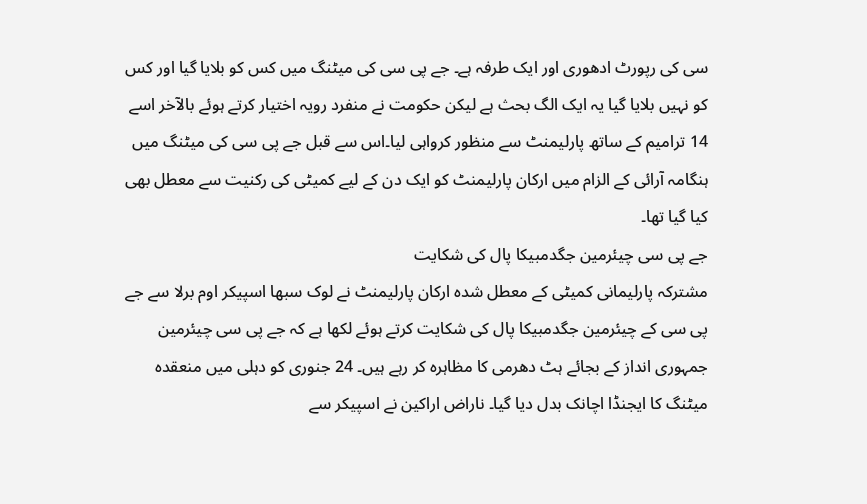سی کی رپورٹ ادھوری اور ایک طرفہ ہے۔ جے پی سی کی میٹنگ میں کس کو بلایا گیا اور کس کو نہیں بلایا گیا یہ ایک الگ بحث ہے لیکن حکومت نے منفرد رویہ اختیار کرتے ہوئے بالآخر اسے 14 ترامیم کے ساتھ پارلیمنٹ سے منظور کرواہی لیا۔اس سے قبل جے پی سی کی میٹنگ میں ہنگامہ آرائی کے الزام میں ارکان پارلیمنٹ کو ایک دن کے لیے کمیٹی کی رکنیت سے معطل بھی کیا گیا تھا۔
جے پی سی چیئرمین جگدمبیکا پال کی شکایت
مشترکہ پارلیمانی کمیٹی کے معطل شدہ ارکان پارلیمنٹ نے لوک سبھا اسپیکر اوم برلا سے جے پی سی کے چیئرمین جگدمبیکا پال کی شکایت کرتے ہوئے لکھا ہے کہ جے پی سی چیئرمین جمہوری انداز کے بجائے ہٹ دھرمی کا مظاہرہ کر رہے ہیں۔ 24 جنوری کو دہلی میں منعقدہ میٹنگ کا ایجنڈا اچانک بدل دیا گیا۔ ناراض اراکین نے اسپیکر سے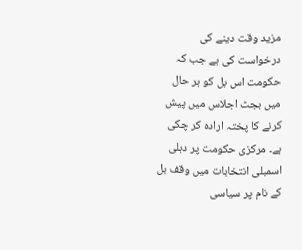مزید وقت دینے کی درخواست کی ہے جب کہ حکومت اس بل کو ہر حال میں بجٹ اجلاس میں پیش کرنے کا پختہ ارادہ کر چکی ہے۔ مرکزی حکومت پر دہلی اسمبلی انتخابات میں وقف بل کے نام پر سیاسی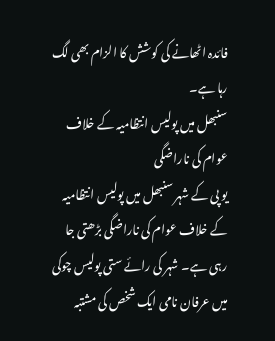فائدہ اٹھانے کی کوشش کا الزام بھی لگ رہا ہے۔
سنبھل میں پولیس انتظامیہ کے خلاف عوام کی ناراضگی
یو پی کے شہر سنبھل میں پولیس انتظامیہ کے خلاف عوام کی ناراضگی بڑھتی جا رہی ہے۔ شہر کی رائے ستی پولیس چوکی میں عرفان نامی ایک شخص کی مشتبہ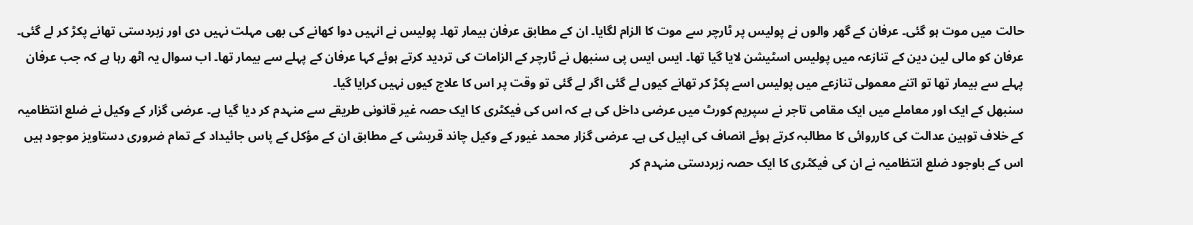حالت میں موت ہو گئی۔ عرفان کے گھر والوں نے پولیس پر ٹارچر سے موت کا الزام لگایا۔ ان کے مطابق عرفان بیمار تھا۔ پولیس نے انہیں دوا کھانے کی بھی مہلت نہیں دی اور زبردستی تھانے پکڑ کر لے گئی۔ عرفان کو مالی لین دین کے تنازعہ میں پولیس اسٹیشن لایا گیا تھا۔ ایس ایس پی سنبھل نے ٹارچر کے الزامات کی تردید کرتے ہوئے کہا عرفان کے پہلے سے بیمار تھا۔ اب سوال یہ اٹھ رہا ہے کہ جب عرفان پہلے سے بیمار تھا تو اتنے معمولی تنازعے میں پولیس اسے پکڑ کر تھانے کیوں لے گئی اگر لے گئی تو وقت پر اس کا علاج کیوں نہیں کرایا گیا۔
سنبھل کے ایک اور معاملے میں ایک مقامی تاجر نے سپریم کورٹ میں عرضی داخل کی ہے کہ اس کی فیکٹری کا ایک حصہ غیر قانونی طریقے سے منہدم کر دیا گیا ہے۔ عرضی گزار کے وکیل نے ضلع انتظامیہ کے خلاف توہین عدالت کی کارروائی کا مطالبہ کرتے ہوئے انصاف کی اپیل کی ہے۔ عرضی گزار محمد غیور کے وکیل چاند قریشی کے مطابق ان کے مؤکل کے پاس جائیداد کے تمام ضروری دستاویز موجود ہیں اس کے باوجود ضلع انتظامیہ نے ان کی فیکٹری کا ایک حصہ زبردستی منہدم کر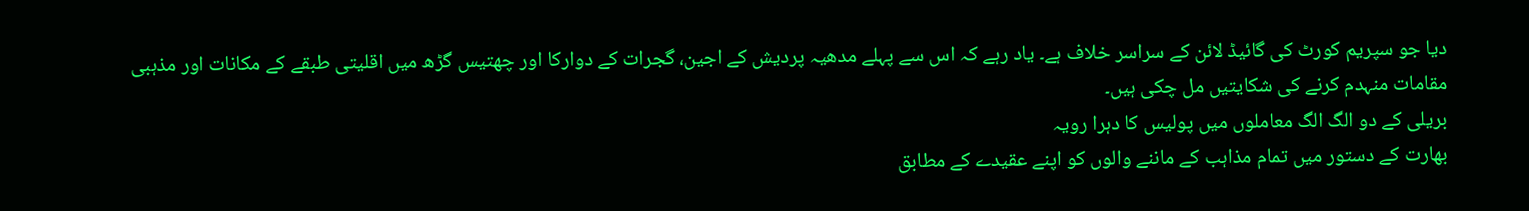دیا جو سپریم کورٹ کی گائیڈ لائن کے سراسر خلاف ہے۔ یاد رہے کہ اس سے پہلے مدھیہ پردیش کے اجین، گجرات کے دوارکا اور چھتیس گڑھ میں اقلیتی طبقے کے مکانات اور مذہبی مقامات منہدم کرنے کی شکایتیں مل چکی ہیں۔
بریلی کے دو الگ الگ معاملوں میں پولیس کا دہرا رویہ
بھارت کے دستور میں تمام مذاہب کے ماننے والوں کو اپنے عقیدے کے مطابق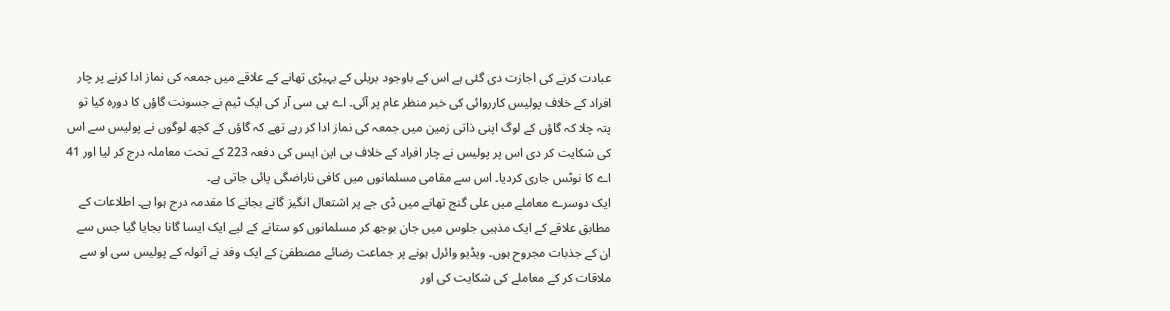عبادت کرنے کی اجازت دی گئی ہے اس کے باوجود بریلی کے بہیڑی تھانے کے علاقے میں جمعہ کی نماز ادا کرنے پر چار افراد کے خلاف پولیس کارروائی کی خبر منظر عام پر آئی۔ اے پی سی آر کی ایک ٹیم نے جسونت گاؤں کا دورہ کیا تو پتہ چلا کہ گاؤں کے لوگ اپنی ذاتی زمین میں جمعہ کی نماز ادا کر رہے تھے کہ گاؤں کے کچھ لوگوں نے پولیس سے اس کی شکایت کر دی اس پر پولیس نے چار افراد کے خلاف بی این ایس کی دفعہ 223 کے تحت معاملہ درج کر لیا اور 41 اے کا نوٹس جاری کردیا۔ اس سے مقامی مسلمانوں میں کافی ناراضگی پائی جاتی ہے۔
ایک دوسرے معاملے میں علی گنج تھانے میں ڈی جے پر اشتعال انگیز گانے بجانے کا مقدمہ درج ہوا ہے۔ اطلاعات کے مطابق علاقے کے ایک مذہبی جلوس میں جان بوجھ کر مسلمانوں کو ستانے کے لیے ایک ایسا گانا بجایا گیا جس سے ان کے جذبات مجروح ہوں۔ ویڈیو وائرل ہونے پر جماعت رضائے مصطفیٰ کے ایک وفد نے آنولہ کے پولیس سی او سے ملاقات کر کے معاملے کی شکایت کی اور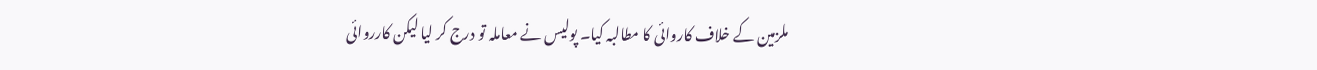ملزمین کے خلاف کاروائی کا مطالبہ کیا۔ پولیس نے معاملہ تو درج کر لیا لیکن کارروائی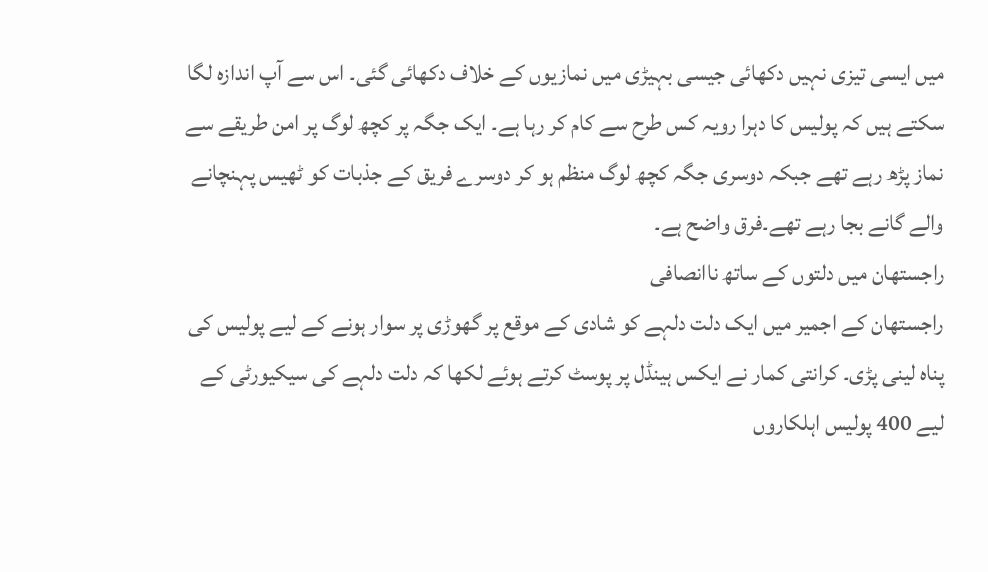میں ایسی تیزی نہیں دکھائی جیسی بہیڑی میں نمازیوں کے خلاف دکھائی گئی۔ اس سے آپ اندازہ لگا سکتے ہیں کہ پولیس کا دہرا رویہ کس طرح سے کام کر رہا ہے۔ ایک جگہ پر کچھ لوگ پر امن طریقے سے نماز پڑھ رہے تھے جبکہ دوسری جگہ کچھ لوگ منظم ہو کر دوسرے فریق کے جذبات کو ٹھیس پہنچانے والے گانے بجا رہے تھے۔فرق واضح ہے۔
راجستھان میں دلتوں کے ساتھ ناانصافی
راجستھان کے اجمیر میں ایک دلت دلہے کو شادی کے موقع پر گھوڑی پر سوار ہونے کے لیے پولیس کی پناہ لینی پڑی۔ کرانتی کمار نے ایکس ہینڈل پر پوسٹ کرتے ہوئے لکھا کہ دلت دلہے کی سیکیورٹی کے لیے 400 پولیس اہلکاروں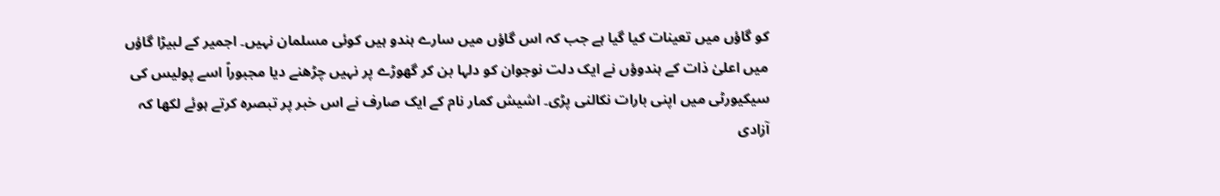کو گاؤں میں تعینات کیا گیا ہے جب کہ اس گاؤں میں سارے ہندو ہیں کوئی مسلمان نہیں۔ اجمیر کے لبیڑا گاؤں میں اعلیٰ ذات کے ہندوؤں نے ایک دلت نوجوان کو دلہا بن کر گھوڑے پر نہیں چڑھنے دیا مجبوراً اسے پولیس کی سیکیورٹی میں اپنی بارات نکالنی پڑی۔ اشیش کمار نام کے ایک صارف نے اس خبر پر تبصرہ کرتے ہوئے لکھا کہ آزادی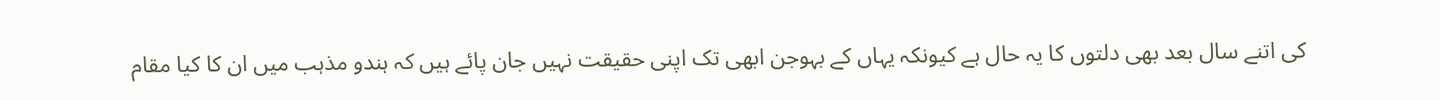کی اتنے سال بعد بھی دلتوں کا یہ حال ہے کیونکہ یہاں کے بہوجن ابھی تک اپنی حقیقت نہیں جان پائے ہیں کہ ہندو مذہب میں ان کا کیا مقام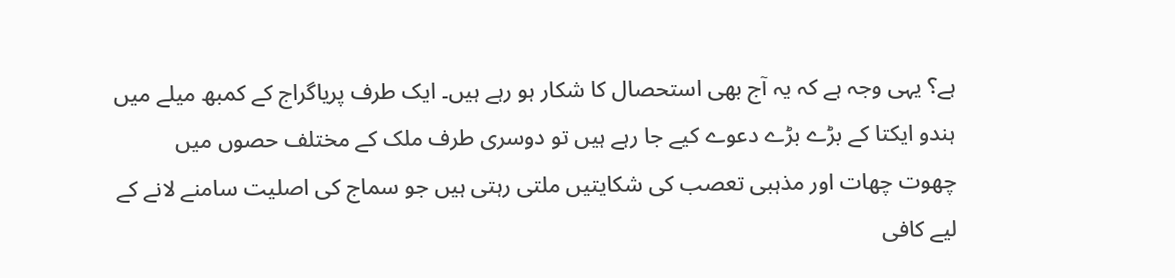ہے؟ یہی وجہ ہے کہ یہ آج بھی استحصال کا شکار ہو رہے ہیں۔ ایک طرف پریاگراج کے کمبھ میلے میں ہندو ایکتا کے بڑے بڑے دعوے کیے جا رہے ہیں تو دوسری طرف ملک کے مختلف حصوں میں چھوت چھات اور مذہبی تعصب کی شکایتیں ملتی رہتی ہیں جو سماج کی اصلیت سامنے لانے کے لیے کافی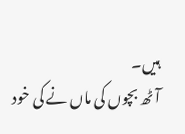ہیں۔
آٹھ بچوں کی ماں نے کی خود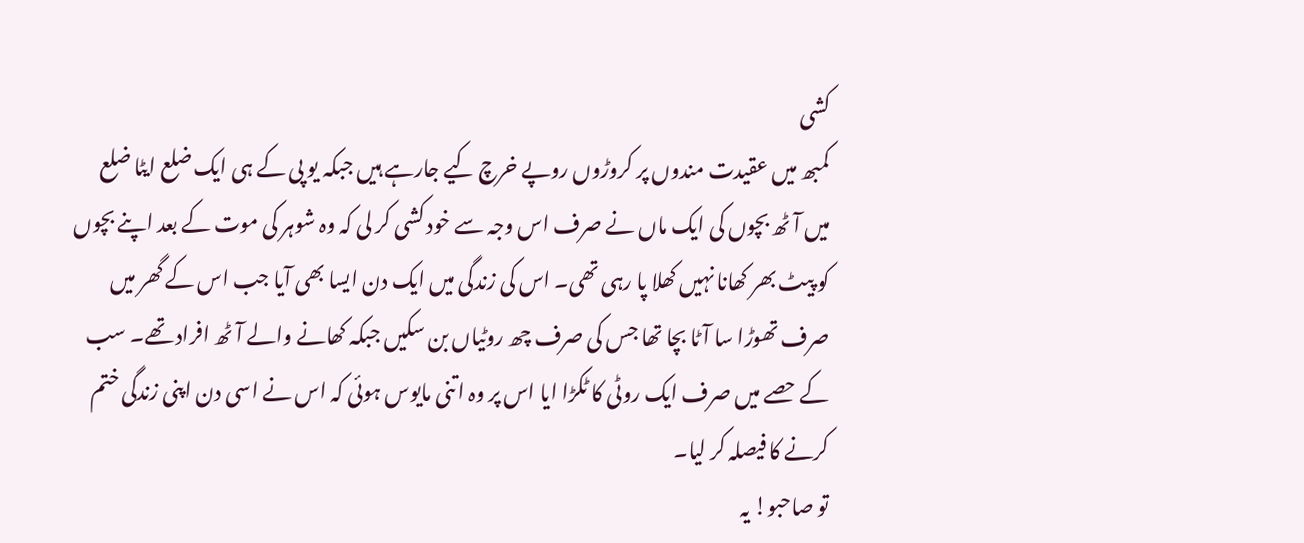کشی
کمبھ میں عقیدت مندوں پر کروڑوں روپے خرچ کیے جارہے ہیں جبکہ یو پی کے ہی ایک ضلع ایٹا ضلع میں آٹھ بچوں کی ایک ماں نے صرف اس وجہ سے خود کشی کر لی کہ وہ شوہر کی موت کے بعد اپنے بچوں کو پیٹ بھر کھانا نہیں کھلا پا رہی تھی۔ اس کی زندگی میں ایک دن ایسا بھی آیا جب اس کے گھر میں صرف تھوڑا سا آٹا بچا تھا جس کی صرف چھ روٹیاں بن سکیں جبکہ کھانے والے آٹھ افراد تھے۔ سب کے حصے میں صرف ایک روٹی کا ٹکڑا ایا اس پر وہ اتنی مایوس ہوئی کہ اس نے اسی دن اپنی زندگی ختم کرنے کا فیصلہ کر لیا۔
تو صاحبو! یہ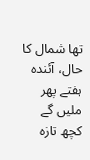تھا شمال کا حال، آئندہ ہفتے پھر ملیں گے کچھ تازہ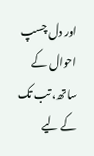اور دل چسپ احوال کے ساتھ، تب تک کے لیے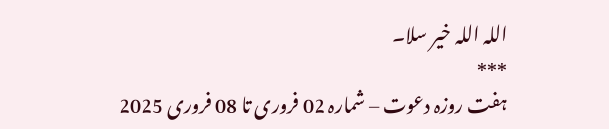اللہ اللہ خیر سلا۔
***
ہفت روزہ دعوت – شمارہ 02 فروری تا 08 فروری 2025